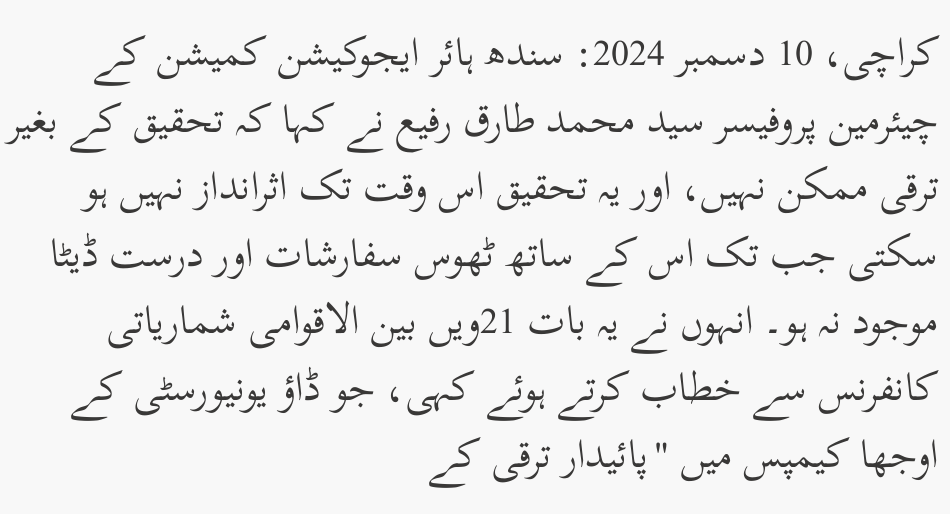کراچی، 10 دسمبر 2024: سندھ ہائر ایجوکیشن کمیشن کے چیئرمین پروفیسر سید محمد طارق رفیع نے کہا کہ تحقیق کے بغیر ترقی ممکن نہیں، اور یہ تحقیق اس وقت تک اثرانداز نہیں ہو سکتی جب تک اس کے ساتھ ٹھوس سفارشات اور درست ڈیٹا موجود نہ ہو۔ انہوں نے یہ بات 21ویں بین الاقوامی شماریاتی کانفرنس سے خطاب کرتے ہوئے کہی، جو ڈاؤ یونیورسٹی کے اوجھا کیمپس میں "پائیدار ترقی کے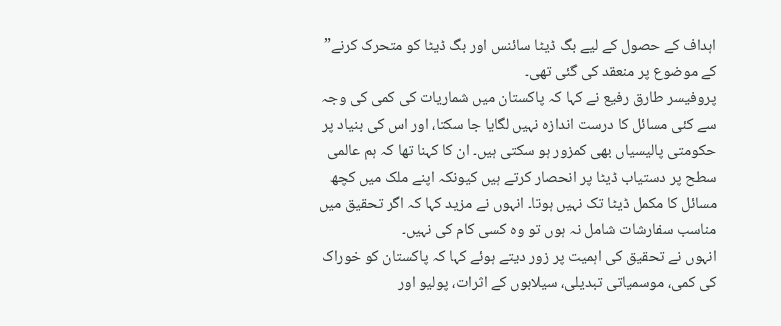اہداف کے حصول کے لیے بگ ڈیٹا سائنس اور بگ ڈیٹا کو متحرک کرنے” کے موضوع پر منعقد کی گئی تھی۔
پروفیسر طارق رفیع نے کہا کہ پاکستان میں شماریات کی کمی کی وجہ سے کئی مسائل کا درست اندازہ نہیں لگایا جا سکتا، اور اس کی بنیاد پر حکومتی پالیسیاں بھی کمزور ہو سکتی ہیں۔ ان کا کہنا تھا کہ ہم عالمی سطح پر دستیاب ڈیٹا پر انحصار کرتے ہیں کیونکہ اپنے ملک میں کچھ مسائل کا مکمل ڈیٹا تک نہیں ہوتا۔ انہوں نے مزید کہا کہ اگر تحقیق میں مناسب سفارشات شامل نہ ہوں تو وہ کسی کام کی نہیں۔
انہوں نے تحقیق کی اہمیت پر زور دیتے ہوئے کہا کہ پاکستان کو خوراک کی کمی، موسمیاتی تبدیلی، سیلابوں کے اثرات، پولیو اور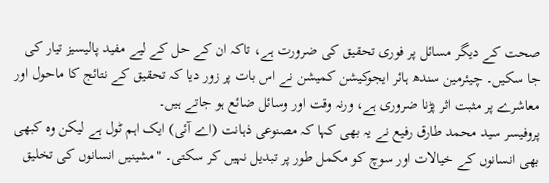صحت کے دیگر مسائل پر فوری تحقیق کی ضرورت ہے، تاکہ ان کے حل کے لیے مفید پالیسیز تیار کی جا سکیں۔ چیئرمین سندھ ہائر ایجوکیشن کمیشن نے اس بات پر زور دیا کہ تحقیق کے نتائج کا ماحول اور معاشرے پر مثبت اثر پڑنا ضروری ہے، ورنہ وقت اور وسائل ضائع ہو جاتے ہیں۔
پروفیسر سید محمد طارق رفیع نے یہ بھی کہا کہ مصنوعی ذہانت (اے آئی) ایک اہم ٹول ہے لیکن وہ کبھی بھی انسانوں کے خیالات اور سوچ کو مکمل طور پر تبدیل نہیں کر سکتی۔ "مشینیں انسانوں کی تخلیق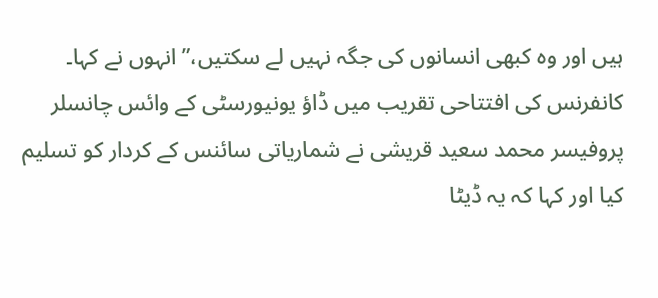ہیں اور وہ کبھی انسانوں کی جگہ نہیں لے سکتیں،” انہوں نے کہا۔
کانفرنس کی افتتاحی تقریب میں ڈاؤ یونیورسٹی کے وائس چانسلر پروفیسر محمد سعید قریشی نے شماریاتی سائنس کے کردار کو تسلیم کیا اور کہا کہ یہ ڈیٹا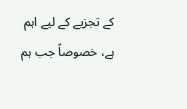کے تجزیے کے لیے اہم ہے، خصوصاً جب ہم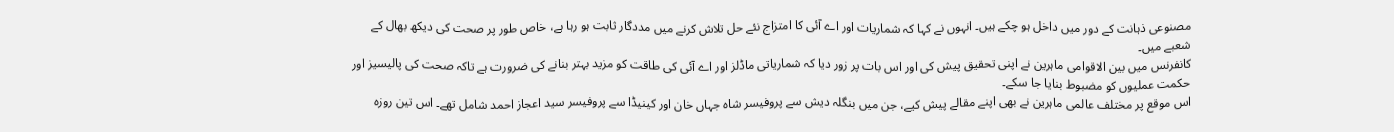مصنوعی ذہانت کے دور میں داخل ہو چکے ہیں۔ انہوں نے کہا کہ شماریات اور اے آئی کا امتزاج نئے حل تلاش کرنے میں مددگار ثابت ہو رہا ہے، خاص طور پر صحت کی دیکھ بھال کے شعبے میں۔
کانفرنس میں بین الاقوامی ماہرین نے اپنی تحقیق پیش کی اور اس بات پر زور دیا کہ شماریاتی ماڈلز اور اے آئی کی طاقت کو مزید بہتر بنانے کی ضرورت ہے تاکہ صحت کی پالیسیز اور حکمت عملیوں کو مضبوط بنایا جا سکے۔
اس موقع پر مختلف عالمی ماہرین نے بھی اپنے مقالے پیش کیے، جن میں بنگلہ دیش سے پروفیسر شاہ جہاں خان اور کینیڈا سے پروفیسر سید اعجاز احمد شامل تھے۔ اس تین روزہ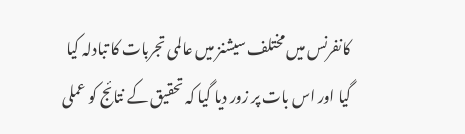کانفرنس میں مختلف سیشنز میں عالمی تجربات کا تبادلہ کیا گیا اور اس بات پر زور دیا گیا کہ تحقیق کے نتائج کو عملی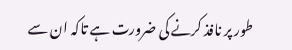طور پر نافذ کرنے کی ضرورت ہے تاکہ ان سے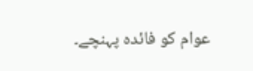عوام کو فائدہ پہنچے۔